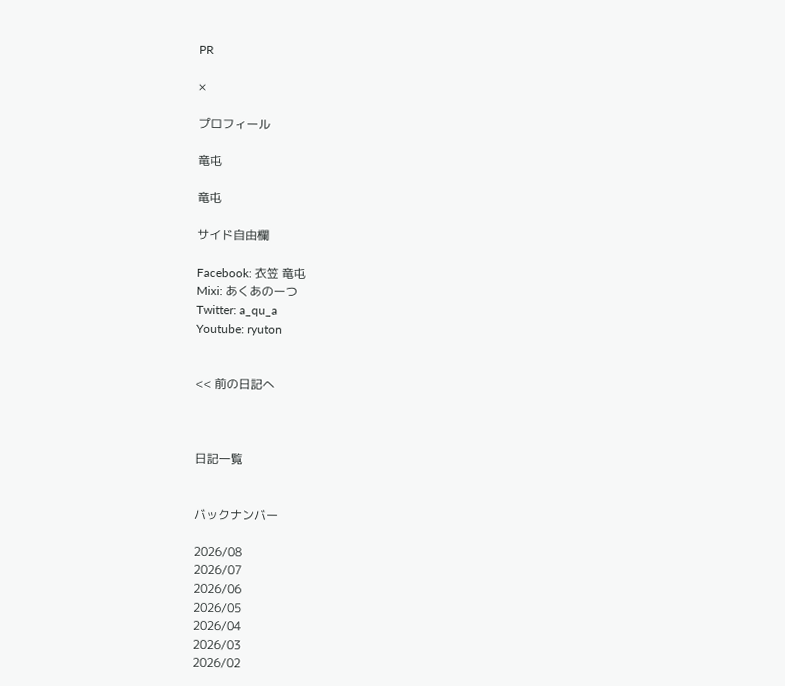PR

×

プロフィール

竜屯

竜屯

サイド自由欄

Facebook: 衣笠 竜屯
Mixi: あくあのーつ
Twitter: a_qu_a
Youtube: ryuton


<< 前の日記へ



日記一覧


バックナンバー

2026/08
2026/07
2026/06
2026/05
2026/04
2026/03
2026/02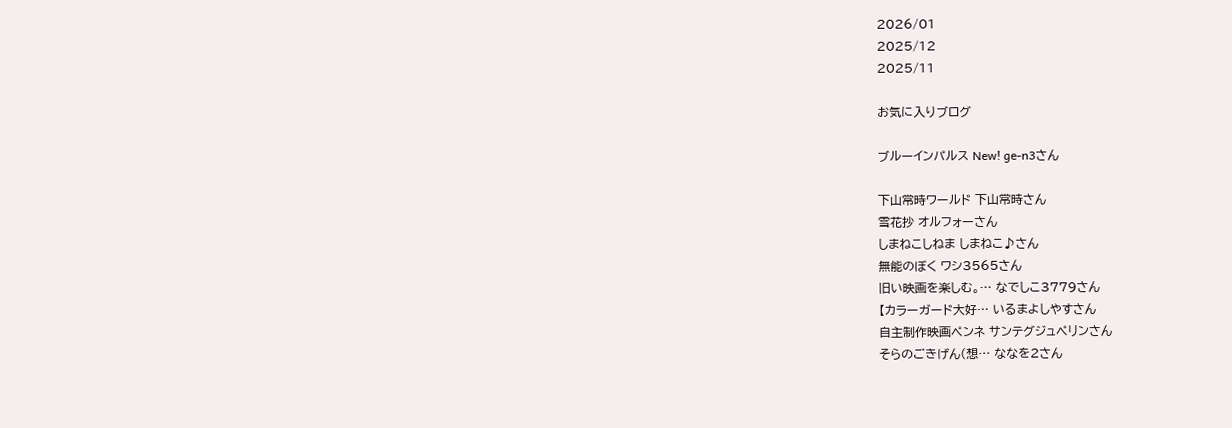2026/01
2025/12
2025/11

お気に入りブログ

ブルーインパルス New! ge-n3さん

下山常時ワールド 下山常時さん
雪花抄 オルフォーさん
しまねこしねま しまねこ♪さん
無能のぼく ワシ3565さん
旧い映画を楽しむ。… なでしこ3779さん
【カラーガード大好… いるまよしやすさん
自主制作映画ペンネ サンテグジュペリンさん
そらのごきげん(想… ななを2さん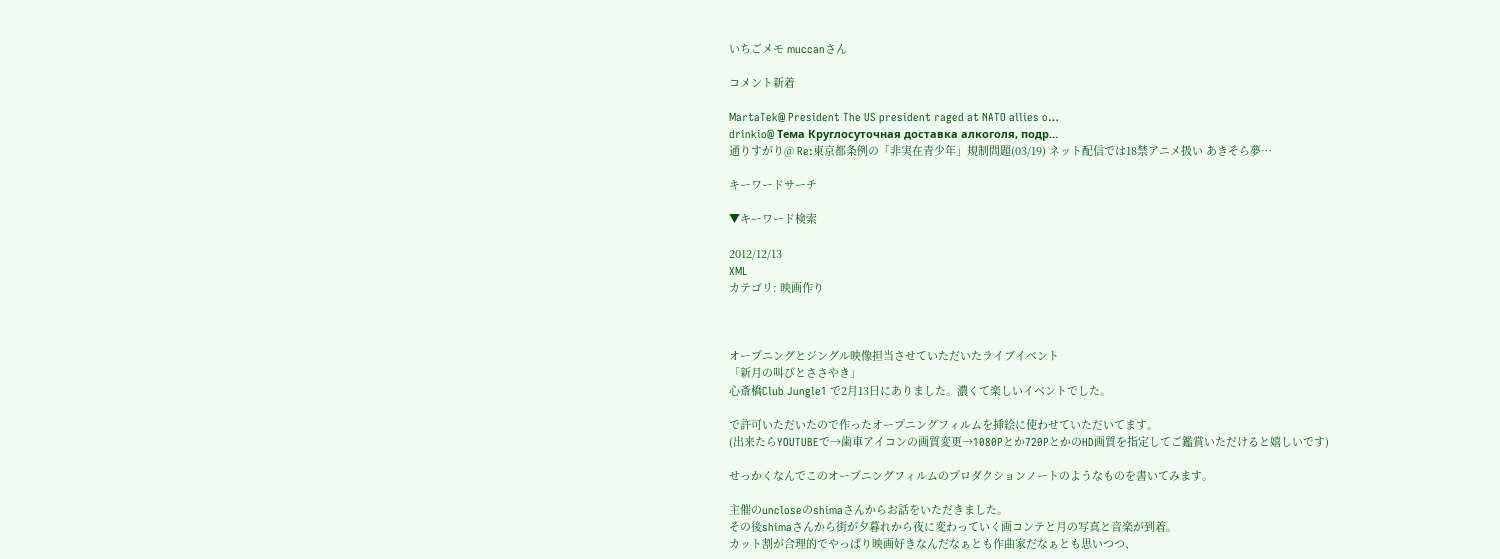いちごメモ muccanさん

コメント新着

MartaTek@ President The US president raged at NATO allies o…
drinkio@ Тема Круглосуточная доставка алкоголя, подр…
通りすがり@ Re:東京都条例の「非実在青少年」規制問題(03/19) ネット配信では18禁アニメ扱い あきそら夢…

キーワードサーチ

▼キーワード検索

2012/12/13
XML
カテゴリ: 映画作り



オープニングとジングル映像担当させていただいたライブイベント
「新月の叫びとささやき」
心斎橋Club Jungle1 で2月13日にありました。濃くて楽しいイベントでした。

で許可いただいたので作ったオープニングフィルムを挿絵に使わせていただいてます。
(出来たらYOUTUBEで→歯車アイコンの画質変更→1080Pとか720PとかのHD画質を指定してご鑑賞いただけると嬉しいです)

せっかくなんでこのオープニングフィルムのプロダクションノートのようなものを書いてみます。

主催のuncloseのshimaさんからお話をいただきました。
その後shimaさんから街が夕暮れから夜に変わっていく画コンテと月の写真と音楽が到着。
カット割が合理的でやっぱり映画好きなんだなぁとも作曲家だなぁとも思いつつ、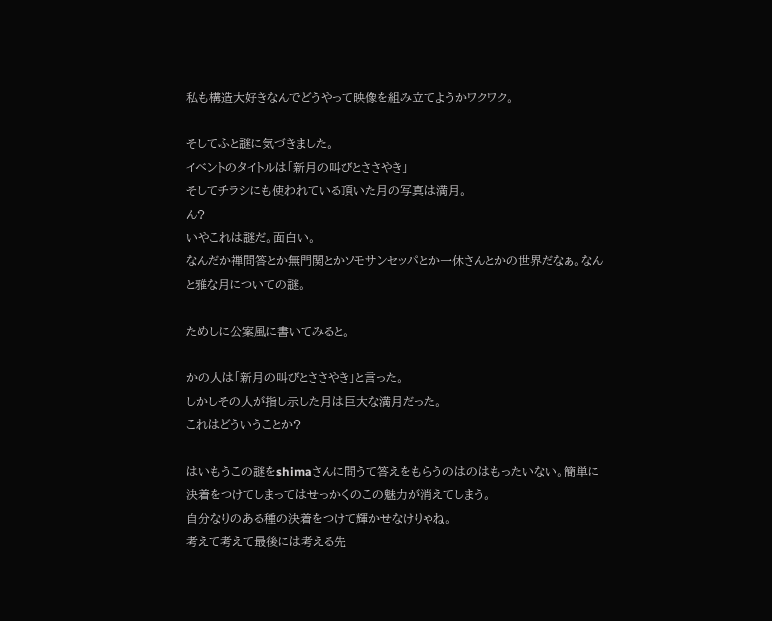私も構造大好きなんでどうやって映像を組み立てようかワクワク。

そしてふと謎に気づきました。
イベントのタイトルは「新月の叫びとささやき」
そしてチラシにも使われている頂いた月の写真は満月。
ん?
いやこれは謎だ。面白い。
なんだか禅問答とか無門関とかソモサンセッパとか一休さんとかの世界だなぁ。なんと雅な月についての謎。

ためしに公案風に書いてみると。

かの人は「新月の叫びとささやき」と言った。
しかしその人が指し示した月は巨大な満月だった。
これはどういうことか?

はいもうこの謎をshimaさんに問うて答えをもらうのはのはもったいない。簡単に決着をつけてしまってはせっかくのこの魅力が消えてしまう。
自分なりのある種の決着をつけて輝かせなけりゃね。
考えて考えて最後には考える先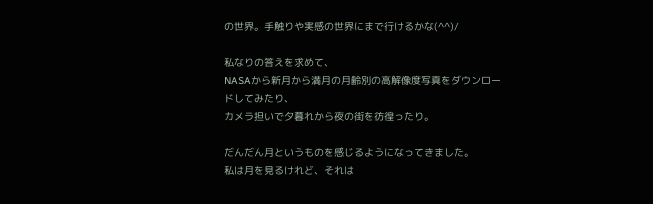の世界。手触りや実感の世界にまで行けるかな(^^)/

私なりの答えを求めて、
NASAから新月から満月の月齢別の高解像度写真をダウンロードしてみたり、
カメラ担いで夕暮れから夜の街を彷徨ったり。

だんだん月というものを感じるようになってきました。
私は月を見るけれど、それは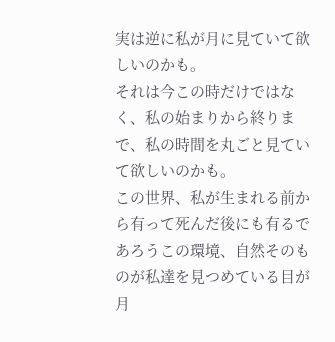実は逆に私が月に見ていて欲しいのかも。
それは今この時だけではなく、私の始まりから終りまで、私の時間を丸ごと見ていて欲しいのかも。
この世界、私が生まれる前から有って死んだ後にも有るであろうこの環境、自然そのものが私達を見つめている目が月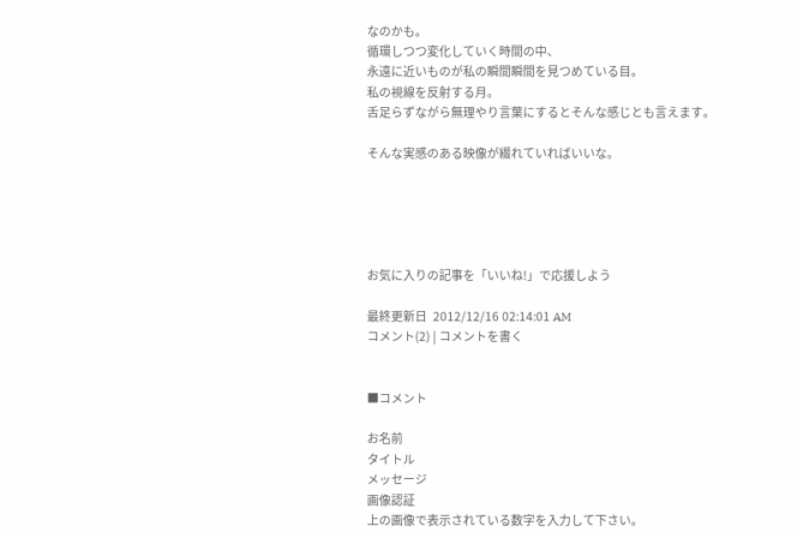なのかも。
循環しつつ変化していく時間の中、
永遠に近いものが私の瞬間瞬間を見つめている目。
私の視線を反射する月。
舌足らずながら無理やり言葉にするとそんな感じとも言えます。

そんな実感のある映像が綴れていればいいな。





お気に入りの記事を「いいね!」で応援しよう

最終更新日  2012/12/16 02:14:01 AM
コメント(2) | コメントを書く


■コメント

お名前
タイトル
メッセージ
画像認証
上の画像で表示されている数字を入力して下さい。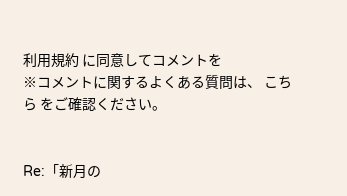利用規約 に同意してコメントを
※コメントに関するよくある質問は、 こちら をご確認ください。


Re:「新月の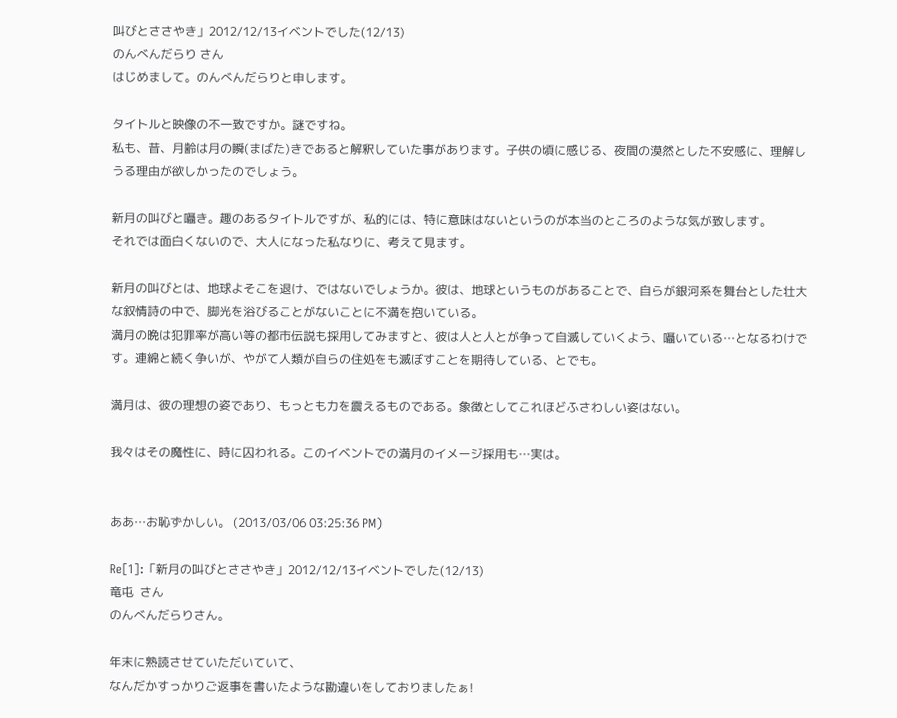叫びとささやき」2012/12/13イベントでした(12/13)
のんべんだらり さん
はじめまして。のんべんだらりと申します。

タイトルと映像の不一致ですか。謎ですね。
私も、昔、月齢は月の瞬(まばた)きであると解釈していた事があります。子供の頃に感じる、夜間の漠然とした不安感に、理解しうる理由が欲しかったのでしょう。

新月の叫びと囁き。趣のあるタイトルですが、私的には、特に意味はないというのが本当のところのような気が致します。
それでは面白くないので、大人になった私なりに、考えて見ます。

新月の叫びとは、地球よそこを退け、ではないでしょうか。彼は、地球というものがあることで、自らが銀河系を舞台とした壮大な叙情詩の中で、脚光を浴びることがないことに不満を抱いている。
満月の晩は犯罪率が高い等の都市伝説も採用してみますと、彼は人と人とが争って自滅していくよう、囁いている…となるわけです。連綿と続く争いが、やがて人類が自らの住処をも滅ぼすことを期待している、とでも。

満月は、彼の理想の姿であり、もっとも力を震えるものである。象徴としてこれほどふさわしい姿はない。

我々はその魔性に、時に囚われる。このイベントでの満月のイメージ採用も…実は。


ああ…お恥ずかしい。 (2013/03/06 03:25:36 PM)

Re[1]:「新月の叫びとささやき」2012/12/13イベントでした(12/13)
竜屯  さん
のんべんだらりさん。

年末に熟読させていただいていて、
なんだかすっかりご返事を書いたような勘違いをしておりましたぁ!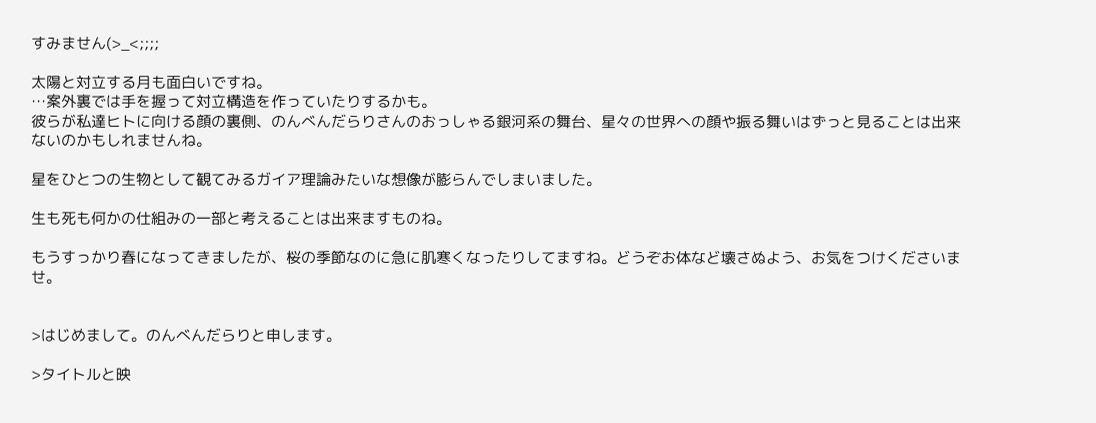すみません(>_<;;;;

太陽と対立する月も面白いですね。
…案外裏では手を握って対立構造を作っていたりするかも。
彼らが私達ヒトに向ける顔の裏側、のんべんだらりさんのおっしゃる銀河系の舞台、星々の世界への顔や振る舞いはずっと見ることは出来ないのかもしれませんね。

星をひとつの生物として観てみるガイア理論みたいな想像が膨らんでしまいました。

生も死も何かの仕組みの一部と考えることは出来ますものね。

もうすっかり春になってきましたが、桜の季節なのに急に肌寒くなったりしてますね。どうぞお体など壊さぬよう、お気をつけくださいませ。


>はじめまして。のんべんだらりと申します。

>タイトルと映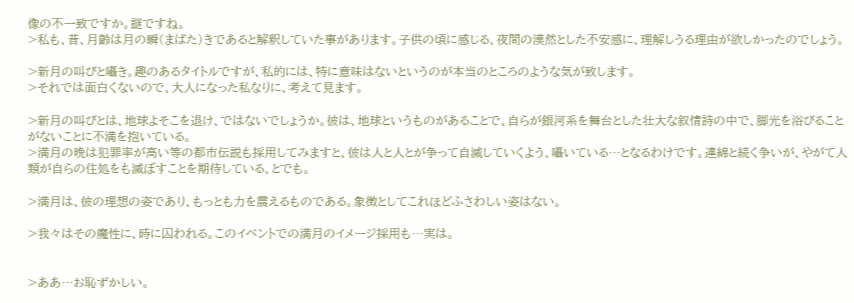像の不一致ですか。謎ですね。
>私も、昔、月齢は月の瞬(まばた)きであると解釈していた事があります。子供の頃に感じる、夜間の漠然とした不安感に、理解しうる理由が欲しかったのでしょう。

>新月の叫びと囁き。趣のあるタイトルですが、私的には、特に意味はないというのが本当のところのような気が致します。
>それでは面白くないので、大人になった私なりに、考えて見ます。

>新月の叫びとは、地球よそこを退け、ではないでしょうか。彼は、地球というものがあることで、自らが銀河系を舞台とした壮大な叙情詩の中で、脚光を浴びることがないことに不満を抱いている。
>満月の晩は犯罪率が高い等の都市伝説も採用してみますと、彼は人と人とが争って自滅していくよう、囁いている…となるわけです。連綿と続く争いが、やがて人類が自らの住処をも滅ぼすことを期待している、とでも。

>満月は、彼の理想の姿であり、もっとも力を震えるものである。象徴としてこれほどふさわしい姿はない。

>我々はその魔性に、時に囚われる。このイベントでの満月のイメージ採用も…実は。


>ああ…お恥ずかしい。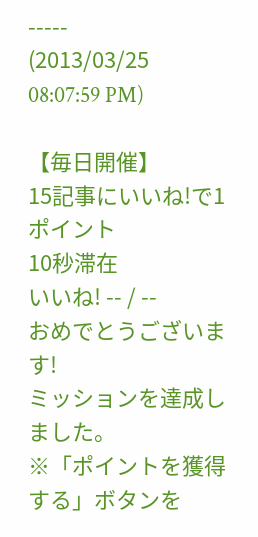-----
(2013/03/25 08:07:59 PM)

【毎日開催】
15記事にいいね!で1ポイント
10秒滞在
いいね! -- / --
おめでとうございます!
ミッションを達成しました。
※「ポイントを獲得する」ボタンを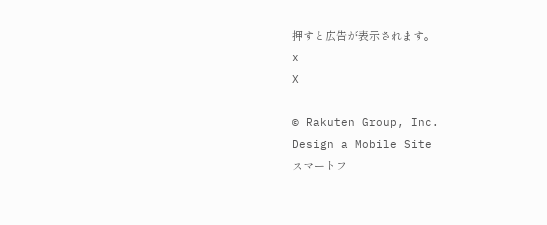押すと広告が表示されます。
x
X

© Rakuten Group, Inc.
Design a Mobile Site
スマートフ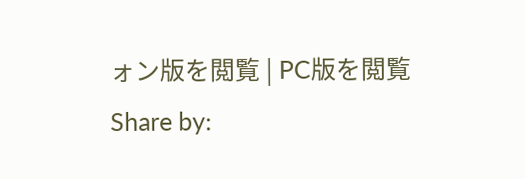ォン版を閲覧 | PC版を閲覧
Share by: